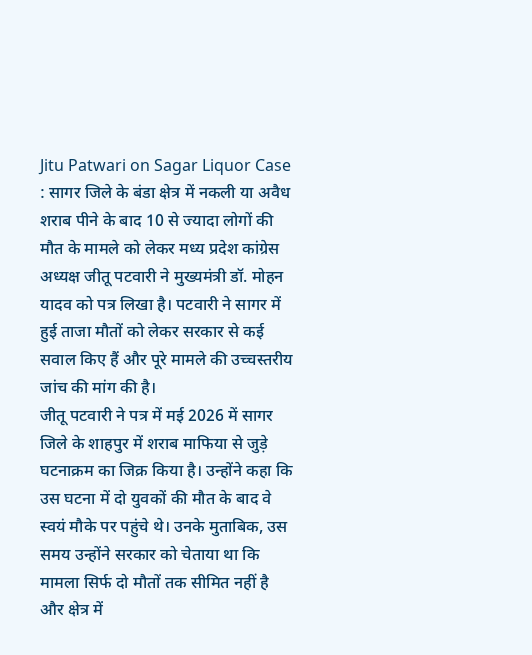Jitu Patwari on Sagar Liquor Case : सागर जिले के बंडा क्षेत्र में नकली या अवैध शराब पीने के बाद 10 से ज्यादा लोगों की मौत के मामले को लेकर मध्य प्रदेश कांग्रेस अध्यक्ष जीतू पटवारी ने मुख्यमंत्री डॉ. मोहन यादव को पत्र लिखा है। पटवारी ने सागर में हुई ताजा मौतों को लेकर सरकार से कई सवाल किए हैं और पूरे मामले की उच्चस्तरीय जांच की मांग की है।
जीतू पटवारी ने पत्र में मई 2026 में सागर जिले के शाहपुर में शराब माफिया से जुड़े घटनाक्रम का जिक्र किया है। उन्होंने कहा कि उस घटना में दो युवकों की मौत के बाद वे स्वयं मौके पर पहुंचे थे। उनके मुताबिक, उस समय उन्होंने सरकार को चेताया था कि मामला सिर्फ दो मौतों तक सीमित नहीं है और क्षेत्र में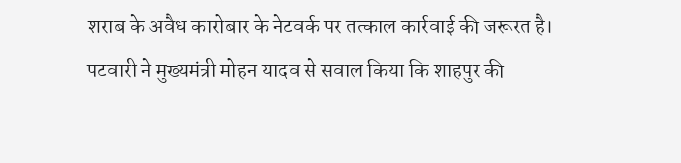शराब के अवैध कारोबार के नेटवर्क पर तत्काल कार्रवाई की जरूरत है।
पटवारी ने मुख्यमंत्री मोहन यादव से सवाल किया कि शाहपुर की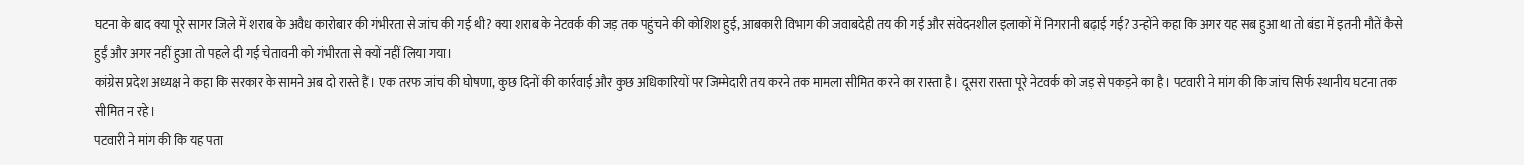घटना के बाद क्या पूरे सागर जिले में शराब के अवैध कारोबार की गंभीरता से जांच की गई थी? क्या शराब के नेटवर्क की जड़ तक पहुंचने की कोशिश हुई, आबकारी विभाग की जवाबदेही तय की गई और संवेदनशील इलाकों में निगरानी बढ़ाई गई? उन्होंने कहा कि अगर यह सब हुआ था तो बंडा में इतनी मौतें कैसे हुईं और अगर नहीं हुआ तो पहले दी गई चेतावनी को गंभीरता से क्यों नहीं लिया गया।
कांग्रेस प्रदेश अध्यक्ष ने कहा कि सरकार के सामने अब दो रास्ते हैं। एक तरफ जांच की घोषणा, कुछ दिनों की कार्रवाई और कुछ अधिकारियों पर जिम्मेदारी तय करने तक मामला सीमित करने का रास्ता है। दूसरा रास्ता पूरे नेटवर्क को जड़ से पकड़ने का है। पटवारी ने मांग की कि जांच सिर्फ स्थानीय घटना तक सीमित न रहे।
पटवारी ने मांग की कि यह पता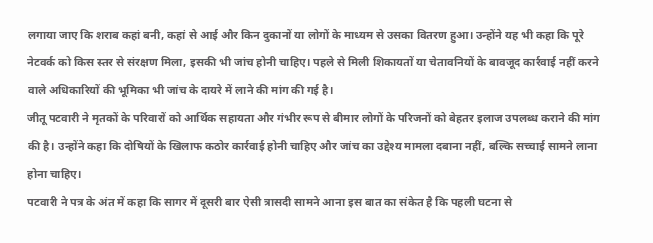लगाया जाए कि शराब कहां बनी, कहां से आई और किन दुकानों या लोगों के माध्यम से उसका वितरण हुआ। उन्होंने यह भी कहा कि पूरे नेटवर्क को किस स्तर से संरक्षण मिला, इसकी भी जांच होनी चाहिए। पहले से मिली शिकायतों या चेतावनियों के बावजूद कार्रवाई नहीं करने वाले अधिकारियों की भूमिका भी जांच के दायरे में लाने की मांग की गई है।
जीतू पटवारी ने मृतकों के परिवारों को आर्थिक सहायता और गंभीर रूप से बीमार लोगों के परिजनों को बेहतर इलाज उपलब्ध कराने की मांग की है। उन्होंने कहा कि दोषियों के खिलाफ कठोर कार्रवाई होनी चाहिए और जांच का उद्देश्य मामला दबाना नहीं, बल्कि सच्चाई सामने लाना होना चाहिए।
पटवारी ने पत्र के अंत में कहा कि सागर में दूसरी बार ऐसी त्रासदी सामने आना इस बात का संकेत है कि पहली घटना से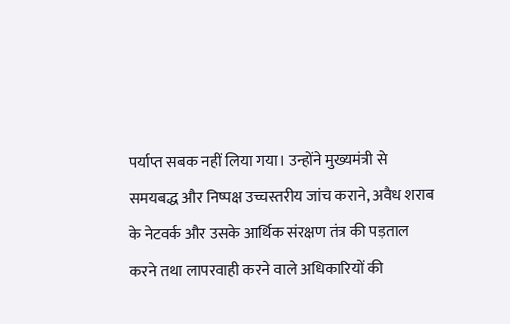पर्याप्त सबक नहीं लिया गया। उन्होंने मुख्यमंत्री से समयबद्ध और निष्पक्ष उच्चस्तरीय जांच कराने, अवैध शराब के नेटवर्क और उसके आर्थिक संरक्षण तंत्र की पड़ताल करने तथा लापरवाही करने वाले अधिकारियों की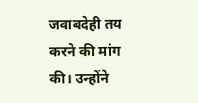जवाबदेही तय करने की मांग की। उन्होंने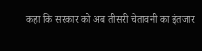कहा कि सरकार को अब तीसरी चेतावनी का इंतजार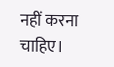नहीं करना चाहिए।